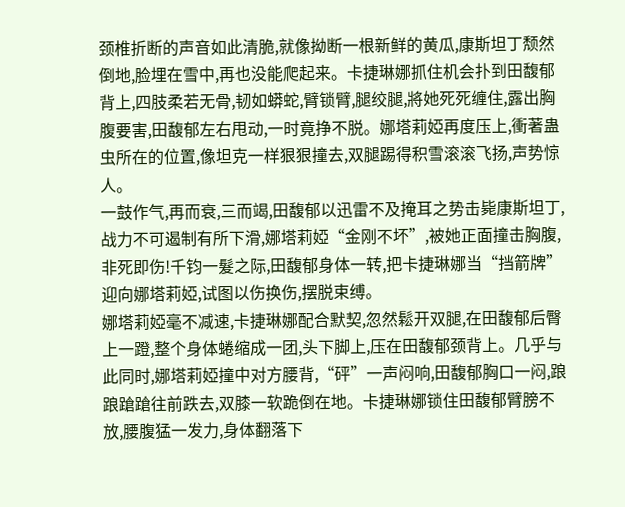颈椎折断的声音如此清脆,就像拗断一根新鲜的黄瓜,康斯坦丁颓然倒地,脸埋在雪中,再也没能爬起来。卡捷琳娜抓住机会扑到田馥郁背上,四肢柔若无骨,韧如蟒蛇,臂锁臂,腿绞腿,將她死死缠住,露出胸腹要害,田馥郁左右甩动,一时竟挣不脱。娜塔莉婭再度压上,衝著蛊虫所在的位置,像坦克一样狠狠撞去,双腿踢得积雪滚滚飞扬,声势惊人。
一鼓作气,再而衰,三而竭,田馥郁以迅雷不及掩耳之势击毙康斯坦丁,战力不可遏制有所下滑,娜塔莉婭“金刚不坏”,被她正面撞击胸腹,非死即伤!千钧一髮之际,田馥郁身体一转,把卡捷琳娜当“挡箭牌”迎向娜塔莉婭,试图以伤换伤,摆脱束缚。
娜塔莉婭毫不减速,卡捷琳娜配合默契,忽然鬆开双腿,在田馥郁后臀上一蹬,整个身体蜷缩成一团,头下脚上,压在田馥郁颈背上。几乎与此同时,娜塔莉婭撞中对方腰背,“砰”一声闷响,田馥郁胸口一闷,踉踉蹌蹌往前跌去,双膝一软跪倒在地。卡捷琳娜锁住田馥郁臂膀不放,腰腹猛一发力,身体翻落下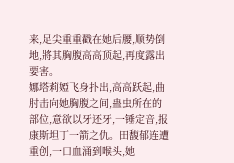来,足尖重重戳在她后腰,顺势倒地,將其胸腹高高顶起,再度露出要害。
娜塔莉婭飞身扑出,高高跃起,曲肘击向她胸腹之间,蛊虫所在的部位,意欲以牙还牙,一锤定音,报康斯坦丁一箭之仇。田馥郁连遭重创,一口血涌到喉头,她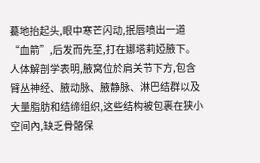驀地抬起头,眼中寒芒闪动,抿唇喷出一道“血箭”,后发而先至,打在娜塔莉婭腋下。
人体解剖学表明,腋窝位於肩关节下方,包含臂丛神经、腋动脉、腋静脉、淋巴结群以及大量脂肪和结缔组织,这些结构被包裹在狭小空间內,缺乏骨骼保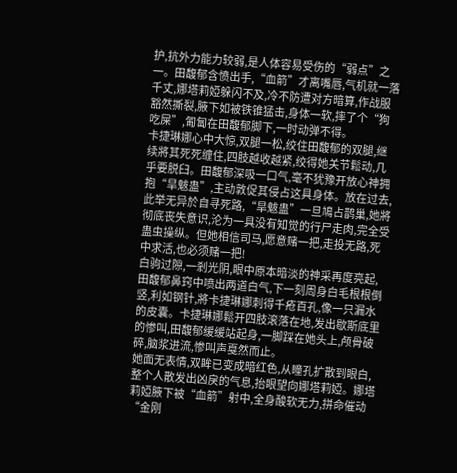护,抗外力能力较弱,是人体容易受伤的“弱点”之一。田馥郁含愤出手,“血箭”才离嘴唇,气机就一落千丈,娜塔莉婭躲闪不及,冷不防遭对方暗算,作战服豁然撕裂,腋下如被铁锥猛击,身体一软,摔了个“狗吃屎”,匍匐在田馥郁脚下,一时动弹不得。
卡捷琳娜心中大惊,双腿一松,绞住田馥郁的双腿,继续將其死死缠住,四肢越收越紧,绞得她关节鬆动,几乎要脱臼。田馥郁深吸一口气,毫不犹豫开放心神拥抱“旱魃蛊”,主动敦促其侵占这具身体。放在过去,此举无异於自寻死路,“旱魃蛊”一旦鳩占鹊巢,她將彻底丧失意识,沦为一具没有知觉的行尸走肉,完全受蛊虫操纵。但她相信司马,愿意赌一把,走投无路,死中求活,也必须赌一把!
白驹过隙,一剎光阴,眼中原本暗淡的神采再度亮起,田馥郁鼻窍中喷出两道白气,下一刻周身白毛根根倒竖,利如钢针,將卡捷琳娜刺得千疮百孔,像一只漏水的皮囊。卡捷琳娜鬆开四肢滚落在地,发出歇斯底里的惨叫,田馥郁缓缓站起身,一脚踩在她头上,颅骨破碎,脑浆迸流,惨叫声戛然而止。
她面无表情,双眸已变成暗红色,从瞳孔扩散到眼白,整个人散发出凶戾的气息,抬眼望向娜塔莉婭。娜塔莉婭腋下被“血箭”射中,全身酸软无力,拼命催动“金刚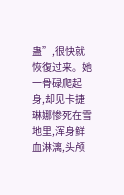蛊”,很快就恢復过来。她一骨碌爬起身,却见卡捷琳娜惨死在雪地里,浑身鲜血淋漓,头颅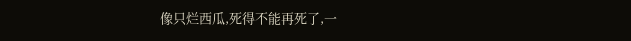像只烂西瓜,死得不能再死了,一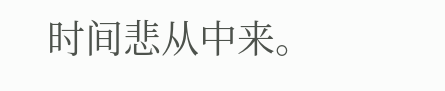时间悲从中来。